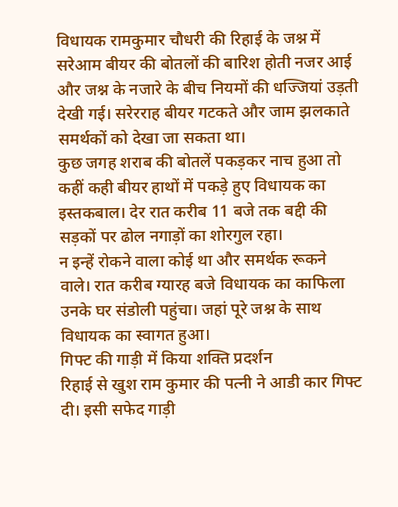विधायक रामकुमार चौधरी की रिहाई के जश्न में सरेआम बीयर की बोतलों की बारिश होती नजर आई और जश्न के नजारे के बीच नियमों की धज्जियां उड़ती देखी गई। सरेरराह बीयर गटकते और जाम झलकाते समर्थकों को देखा जा सकता था।
कुछ जगह शराब की बोतलें पकड़कर नाच हुआ तो कहीं कही बीयर हाथों में पकड़े हुए विधायक का इस्तकबाल। देर रात करीब 11 बजे तक बद्दी की सड़कों पर ढोल नगाड़ों का शोरगुल रहा।
न इन्हें रोकने वाला कोई था और समर्थक रूकने वाले। रात करीब ग्यारह बजे विधायक का काफिला उनके घर संडोली पहुंचा। जहां पूरे जश्न के साथ विधायक का स्वागत हुआ।
गिफ्ट की गाड़ी में किया शक्ति प्रदर्शन
रिहाई से खुश राम कुमार की पत्नी ने आडी कार गिफ्ट दी। इसी सफेद गाड़ी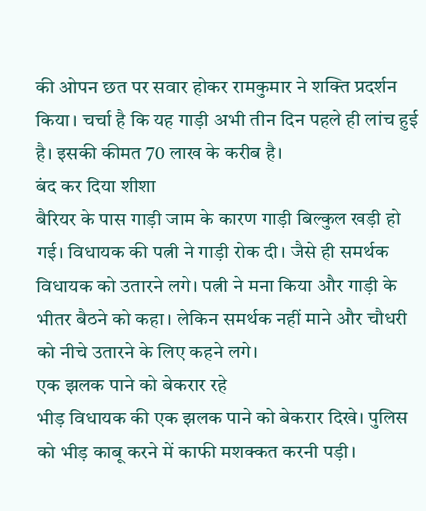की ओपन छत पर सवार होकर रामकुमार ने शक्ति प्रदर्शन किया। चर्चा है कि यह गाड़ी अभी तीन दिन पहले ही लांच हुई है। इसकी कीमत 70 लाख के करीब है।
बंद कर दिया शीशा
बैरियर के पास गाड़ी जाम के कारण गाड़ी बिल्कुल खड़ी हो गई। विधायक की पत्नी ने गाड़ी रोक दी। जैसे ही समर्थक विधायक को उतारने लगे। पत्नी ने मना किया और गाड़ी के भीतर बैठने को कहा। लेकिन समर्थक नहीं माने और चौधरी को नीचे उतारने के लिए कहने लगे।
एक झलक पाने को बेकरार रहे
भीड़ विधायक की एक झलक पाने को बेकरार दिखे। पुलिस को भीड़ काबू करने में काफी मशक्कत करनी पड़ी।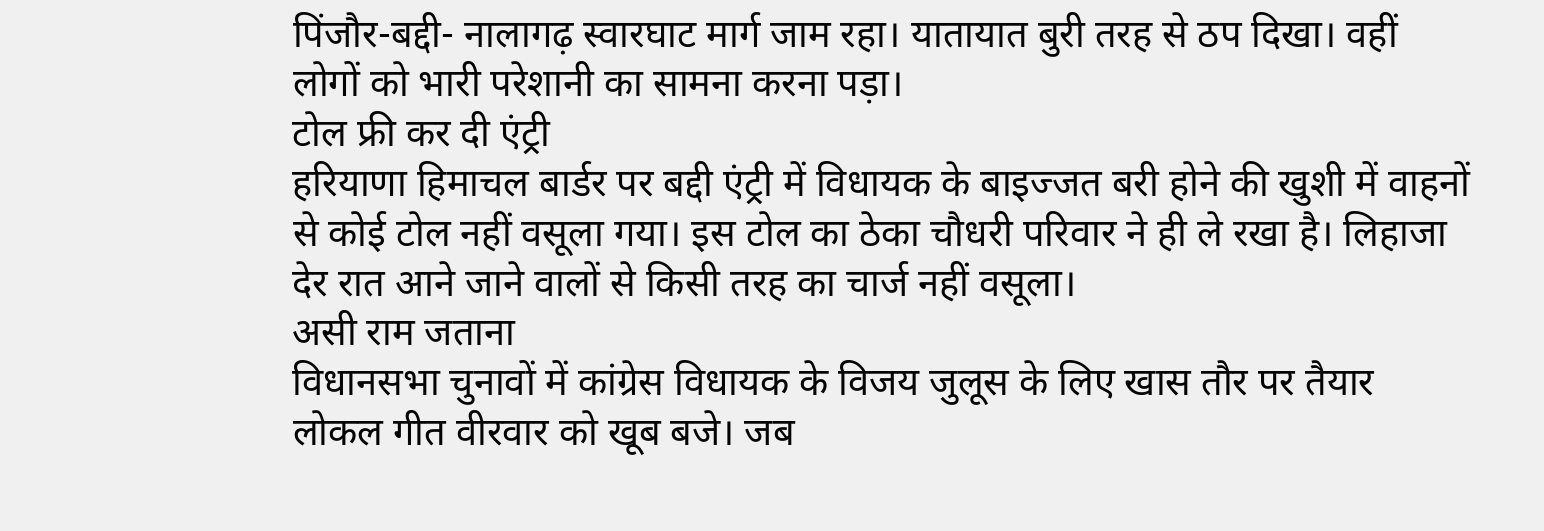पिंजौर-बद्दी- नालागढ़ स्वारघाट मार्ग जाम रहा। यातायात बुरी तरह से ठप दिखा। वहीं लोगों को भारी परेशानी का सामना करना पड़ा।
टोल फ्री कर दी एंट्री
हरियाणा हिमाचल बार्डर पर बद्दी एंट्री में विधायक के बाइज्जत बरी होने की खुशी में वाहनों से कोई टोल नहीं वसूला गया। इस टोल का ठेका चौधरी परिवार ने ही ले रखा है। लिहाजा देर रात आने जाने वालों से किसी तरह का चार्ज नहीं वसूला।
असी राम जताना
विधानसभा चुनावों में कांग्रेस विधायक के विजय जुलूस के लिए खास तौर पर तैयार लोकल गीत वीरवार को खूब बजे। जब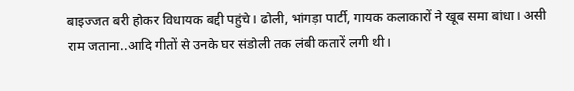बाइज्जत बरी होकर विधायक बद्दी पहुंचे। ढोली, भांगड़ा पार्टी, गायक कलाकारों ने खूब समा बांधा। असी राम जताना..आदि गीतों से उनके घर संडोली तक लंबी कतारें लगी थी।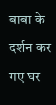बाबा के दर्शन कर गए घर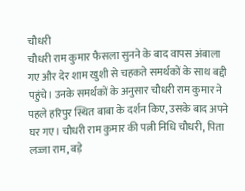चौधरी
चौधरी राम कुमार फैसला सुनने के बाद वापस अंबाला गए और देर शाम खुशी से चहकते समर्थकों के साथ बद्दी पहुंचे। उनके समर्थकों के अनुसार चौधरी राम कुमार ने पहले हरिपुर स्थित बाबा के दर्शन किए, उसके बाद अपने घर गए। चौधरी राम कुमार की पत्नी निधि चौधरी, पिता लज्जा राम, बड़े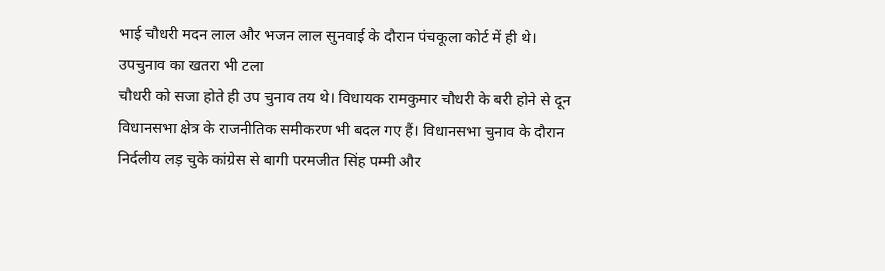भाई चौधरी मदन लाल और भजन लाल सुनवाई के दौरान पंचकूला कोर्ट में ही थे।
उपचुनाव का खतरा भी टला
चौधरी को सजा होते ही उप चुनाव तय थे। विधायक रामकुमार चौधरी के बरी होने से दून विधानसभा क्षेत्र के राजनीतिक समीकरण भी बदल गए हैं। विधानसभा चुनाव के दौरान निर्दलीय लड़ चुके कांग्रेस से बागी परमजीत सिंह पम्मी और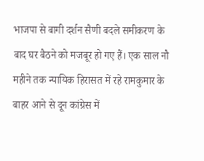भाजपा से बागी दर्शन सैणी बदले समीकरण के बाद घर बैठने को मजबूर हो गए हैं। एक साल नौ महीने तक न्यायिक हिरासत में रहे रामकुमार के बाहर आने से दून कांग्रेस में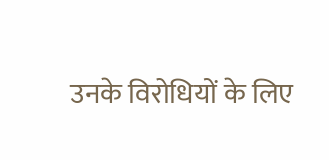उनके विरोधियों के लिए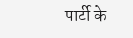पार्टी के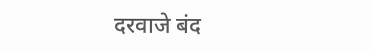दरवाजे बंद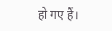हो गए हैं।